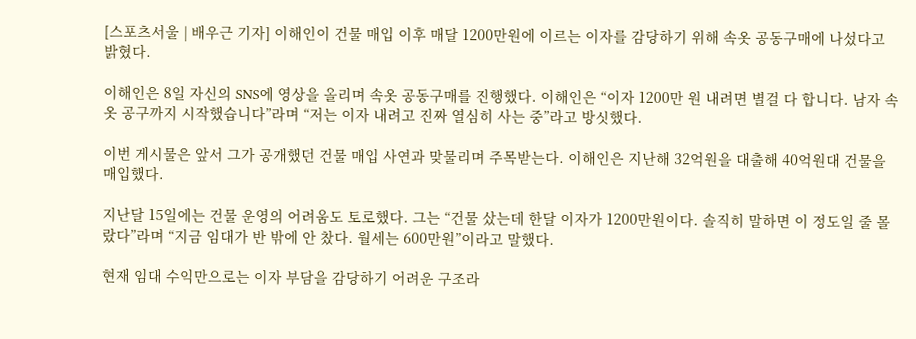[스포츠서울 | 배우근 기자] 이해인이 건물 매입 이후 매달 1200만원에 이르는 이자를 감당하기 위해 속옷 공동구매에 나섰다고 밝혔다.

이해인은 8일 자신의 SNS에 영상을 올리며 속옷 공동구매를 진행했다. 이해인은 “이자 1200만 원 내려면 별걸 다 합니다. 남자 속옷 공구까지 시작했습니다”라며 “저는 이자 내려고 진짜 열심히 사는 중”라고 방싯했다.

이번 게시물은 앞서 그가 공개했던 건물 매입 사연과 맞물리며 주목받는다. 이해인은 지난해 32억원을 대출해 40억원대 건물을 매입했다.

지난달 15일에는 건물 운영의 어려움도 토로했다. 그는 “건물 샀는데 한달 이자가 1200만원이다. 솔직히 말하면 이 정도일 줄 몰랐다”라며 “지금 임대가 반 밖에 안 찼다. 월세는 600만원”이라고 말했다.

현재 임대 수익만으로는 이자 부담을 감당하기 어려운 구조라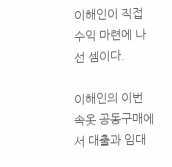이해인이 직접 수익 마련에 나선 셈이다.

이해인의 이번 속옷 공동구매에서 대출과 임대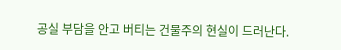공실 부담을 안고 버티는 건물주의 현실이 드러난다.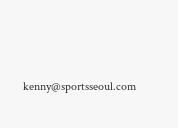kenny@sportsseoul.com